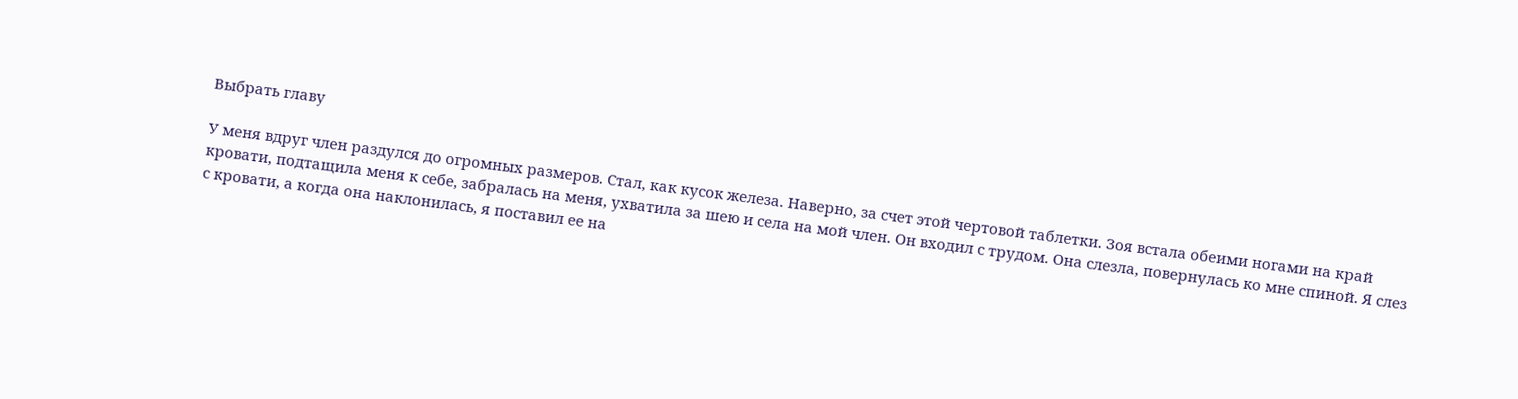Выбрать главу

У меня вдруг член раздулся до огромных размеров. Стал, как кусок железа. Наверно, за счет этой чертовой таблетки. Зоя встала обеими ногами на край кровати, подтащила меня к себе, забралась на меня, ухватила за шею и села на мой член. Он входил с трудом. Она слезла, повернулась ко мне спиной. Я слез с кровати, а когда она наклонилась, я поставил ее на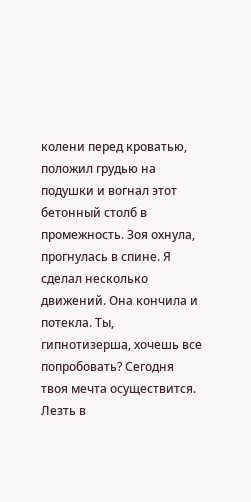колени перед кроватью, положил грудью на подушки и вогнал этот бетонный столб в промежность. Зоя охнула, прогнулась в спине. Я сделал несколько движений. Она кончила и потекла. Ты, гипнотизерша, хочешь все попробовать? Сегодня твоя мечта осуществится. Лезть в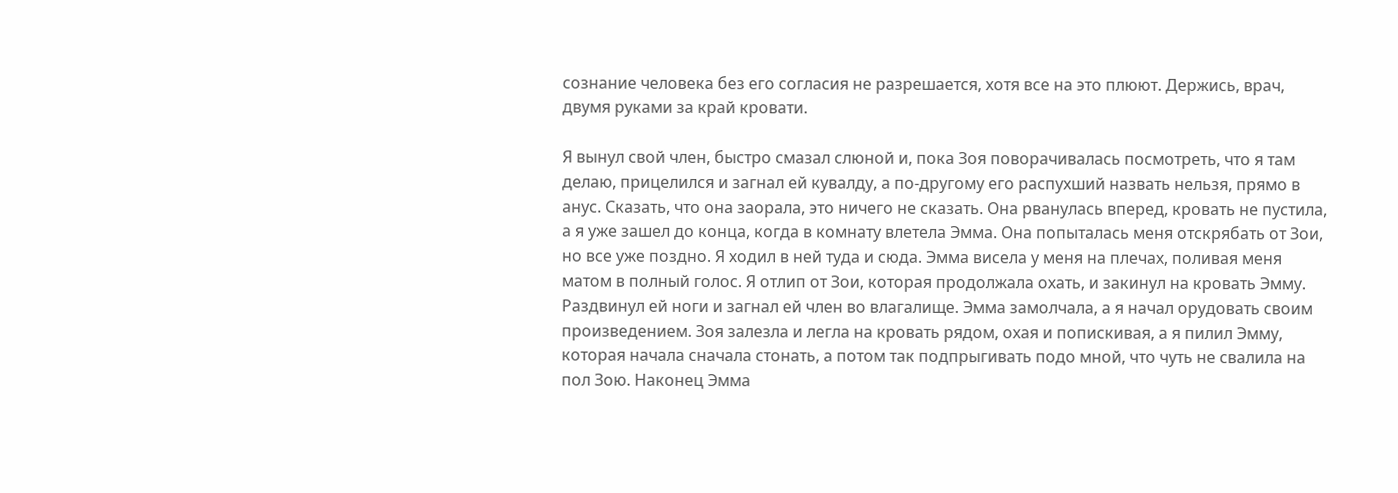сознание человека без его согласия не разрешается, хотя все на это плюют. Держись, врач, двумя руками за край кровати.

Я вынул свой член, быстро смазал слюной и, пока Зоя поворачивалась посмотреть, что я там делаю, прицелился и загнал ей кувалду, а по-другому его распухший назвать нельзя, прямо в анус. Сказать, что она заорала, это ничего не сказать. Она рванулась вперед, кровать не пустила, а я уже зашел до конца, когда в комнату влетела Эмма. Она попыталась меня отскрябать от Зои, но все уже поздно. Я ходил в ней туда и сюда. Эмма висела у меня на плечах, поливая меня матом в полный голос. Я отлип от Зои, которая продолжала охать, и закинул на кровать Эмму. Раздвинул ей ноги и загнал ей член во влагалище. Эмма замолчала, а я начал орудовать своим произведением. Зоя залезла и легла на кровать рядом, охая и попискивая, а я пилил Эмму, которая начала сначала стонать, а потом так подпрыгивать подо мной, что чуть не свалила на пол Зою. Наконец Эмма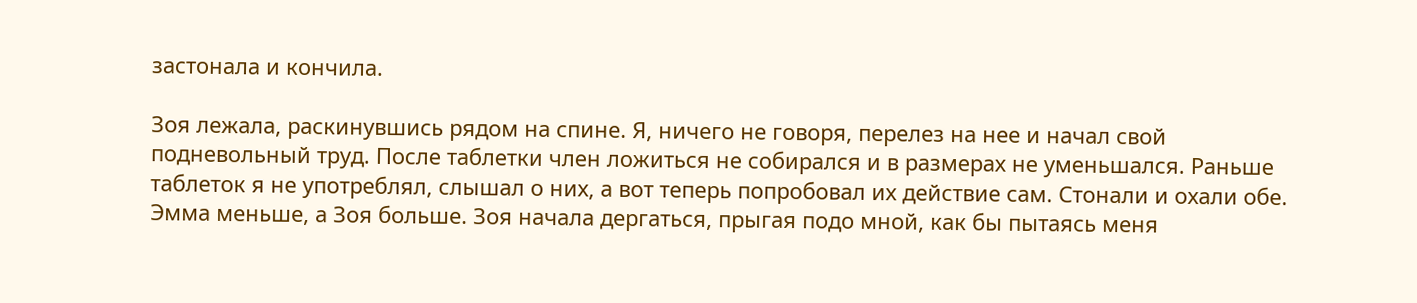застонала и кончила.

Зоя лежала, раскинувшись рядом на спине. Я, ничего не говоря, перелез на нее и начал свой подневольный труд. После таблетки член ложиться не собирался и в размерах не уменьшался. Раньше таблеток я не употреблял, слышал о них, а вот теперь попробовал их действие сам. Стонали и охали обе. Эмма меньше, а Зоя больше. Зоя начала дергаться, прыгая подо мной, как бы пытаясь меня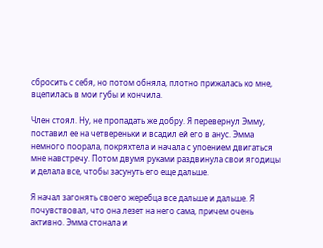сбросить с себя, но потом обняла, плотно прижалась ко мне, вцепилась в мои губы и кончила.

Член стоял. Ну, не пропадать же добру. Я перевернул Эмму, поставил ее на четвереньки и всадил ей его в анус. Эмма немного поорала, покряхтела и начала с упоением двигаться мне навстречу. Потом двумя руками раздвинула свои ягодицы и делала все, чтобы засунуть его еще дальше.

Я начал загонять своего жеребца все дальше и дальше. Я почувствовал, что она лезет на него сама, причем очень активно. Эмма стонала и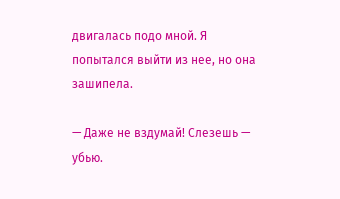двигалась подо мной. Я попытался выйти из нее, но она зашипела.

— Даже не вздумай! Слезешь — убью.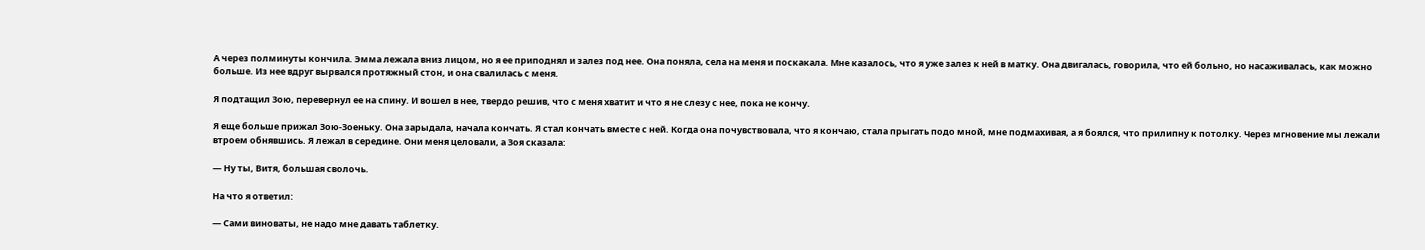А через полминуты кончила. Эмма лежала вниз лицом, но я ее приподнял и залез под нее. Она поняла, села на меня и поскакала. Мне казалось, что я уже залез к ней в матку. Она двигалась, говорила, что ей больно, но насаживалась, как можно больше. Из нее вдруг вырвался протяжный стон, и она свалилась с меня.

Я подтащил Зою, перевернул ее на спину. И вошел в нее, твердо решив, что с меня хватит и что я не слезу с нее, пока не кончу.

Я еще больше прижал Зою-Зоеньку. Она зарыдала, начала кончать. Я стал кончать вместе с ней. Когда она почувствовала, что я кончаю, стала прыгать подо мной, мне подмахивая, а я боялся, что прилипну к потолку. Через мгновение мы лежали втроем обнявшись. Я лежал в середине. Они меня целовали, а Зоя сказала:

— Ну ты, Витя, большая сволочь.

На что я ответил:

— Сами виноваты, не надо мне давать таблетку.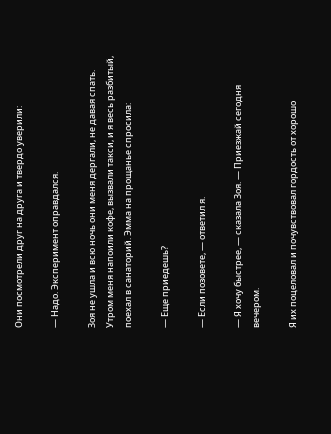Они посмотрели друг на друга и твердо уверили:

— Надо. Эксперимент оправдался.

Зоя не ушла и всю ночь они меня дергали, не давая спать. Утром меня напоили кофе, вызвали такси, и я весь разбитый, поехал в санаторий. Эмма на прощанье спросила:

— Еще приедешь?

— Если позовете, — ответил я.

— Я хочу быстрее, — сказала Зоя. — Приезжай сегодня вечером.

Я их поцеловал и почувствовал гордость от хорошо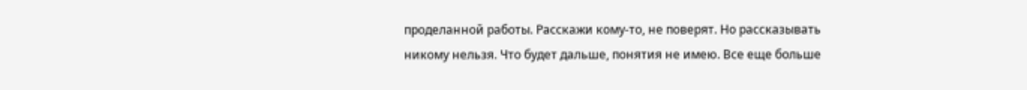проделанной работы. Расскажи кому-то, не поверят. Но рассказывать никому нельзя. Что будет дальше, понятия не имею. Все еще больше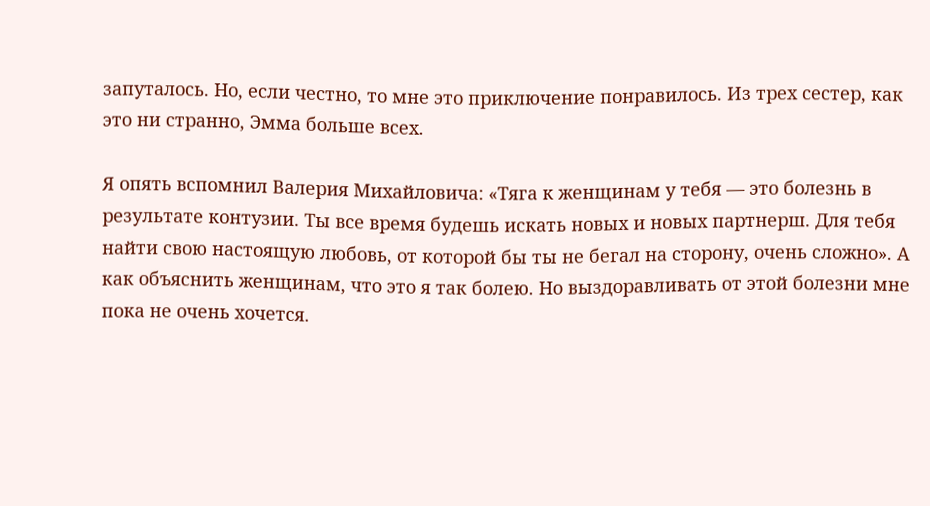запуталось. Но, если честно, то мне это приключение понравилось. Из трех сестер, как это ни странно, Эмма больше всех.

Я опять вспомнил Валерия Михайловича: «Тяга к женщинам у тебя — это болезнь в результате контузии. Ты все время будешь искать новых и новых партнерш. Для тебя найти свою настоящую любовь, от которой бы ты не бегал на сторону, очень сложно». А как объяснить женщинам, что это я так болею. Но выздоравливать от этой болезни мне пока не очень хочется.